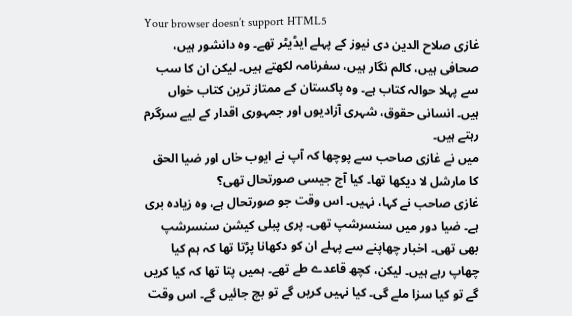Your browser doesn’t support HTML5
غازی صلاح الدین دی نیوز کے پہلے ایڈیٹر تھے۔ وہ دانشور ہیں، صحافی ہیں، کالم نگار ہیں، سفرنامہ لکھتے ہیں۔ لیکن ان کا سب سے پہلا حوالہ کتاب ہے۔ وہ پاکستان کے ممتاز ترین کتاب خواں ہیں۔ انسانی حقوق، شہری آزادیوں اور جمہوری اقدار کے لیے سرگرم رہتے ہیں۔
میں نے غازی صاحب سے پوچھا کہ آپ نے ایوب خاں اور ضیا الحق کا مارشل لا دیکھا تھا۔ کیا آج جیسی صورتحال تھی؟
غازی صاحب نے کہا، نہیں۔ اس وقت جو صورتحال ہے، وہ زیادہ بری ہے۔ ضیا دور میں سنسرشپ تھی۔ پری پبلی کیشن سنسرشپ بھی تھی۔ اخبار چھاپنے سے پہلے ان کو دکھانا پڑتا تھا کہ ہم کیا چھاپ رہے ہیں۔ لیکن، کچھ قاعدے طے تھے۔ ہمیں پتا تھا کہ کیا کریں گے تو کیا سزا ملے گی۔ کیا نہیں کریں گے تو بچ جائیں گے۔ اس وقت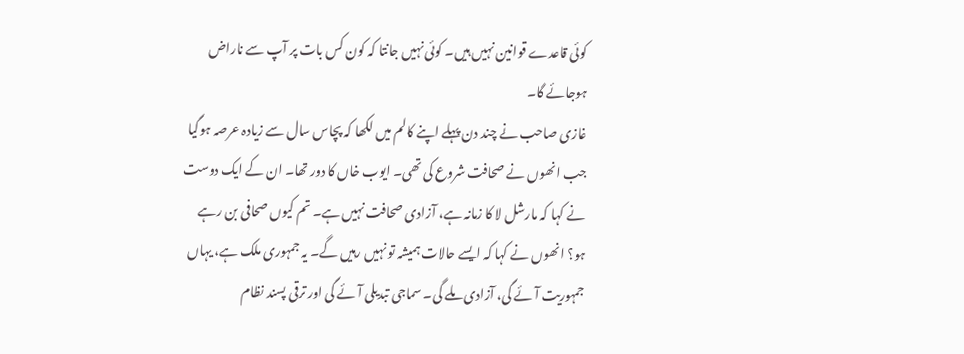کوئی قاعدے قوانین نہیں ہیں۔ کوئی نہیں جانتا کہ کون کس بات پر آپ سے ناراض ہوجائے گا۔
غازی صاحب نے چند دن پہلے اپنے کالم میں لکھا کہ پچاس سال سے زیادہ عرصہ ہوگیا جب انھوں نے صحافت شروع کی تھی۔ ایوب خاں کا دور تھا۔ ان کے ایک دوست نے کہا کہ مارشل لا کا زمانہ ہے، آزادی صحافت نہیں ہے۔ تم کیوں صحافی بن رہے ہو؟ انھوں نے کہا کہ ایسے حالات ہمیشہ تو نہیں رہیں گے۔ یہ جمہوری ملک ہے، یہاں جمہوریت آئے گی، آزادی ملے گی۔ سماجی تبدیلی آئے گی اور ترقی پسند نظام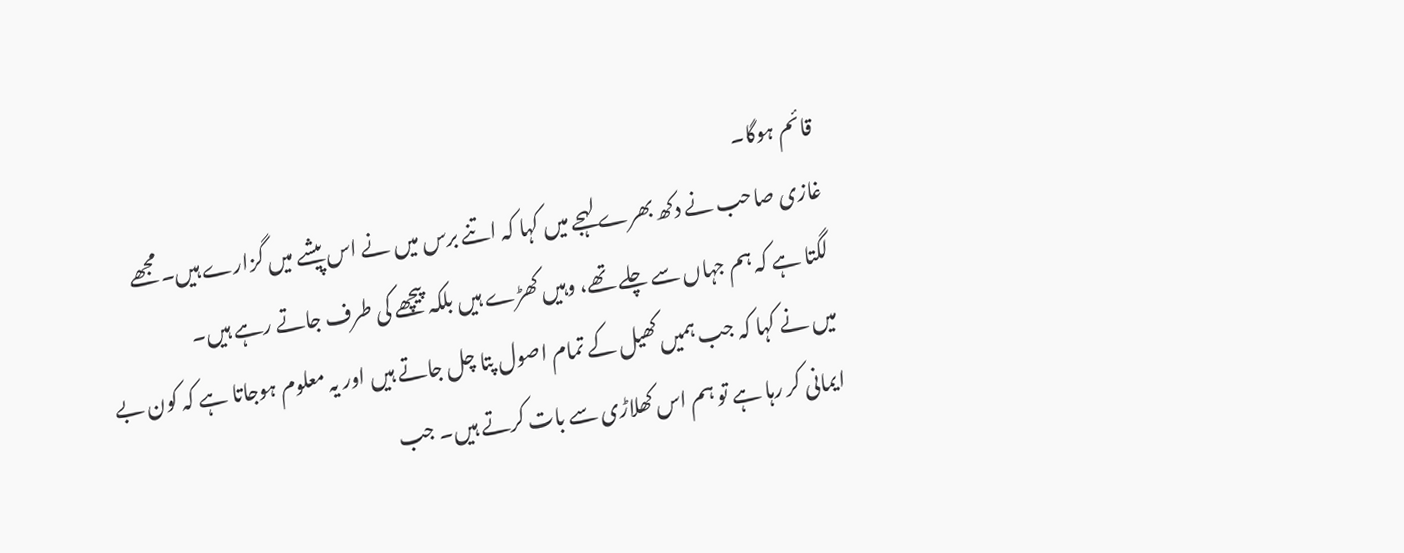قائم ہوگا۔
غازی صاحب نے دکھ بھرے لہجے میں کہا کہ اتنے برس میں نے اس پیشے میں گزارے ہیں۔ مجھے لگتا ہے کہ ہم جہاں سے چلے تھے، وہیں کھڑے ہیں بلکہ پیچھے کی طرف جاتے رہے ہیں۔
میں نے کہا کہ جب ہمیں کھیل کے تمام اصول پتا چل جاتے ہیں اور یہ معلوم ہوجاتا ہے کہ کون بے ایمانی کر رہا ہے تو ہم اس کھلاڑی سے بات کرتے ہیں۔ جب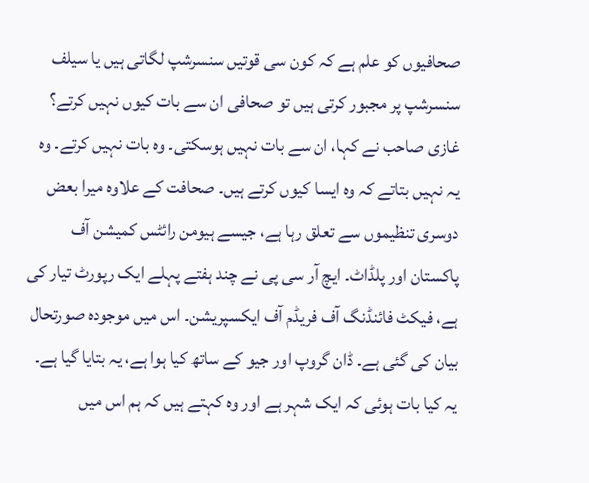صحافیوں کو علم ہے کہ کون سی قوتیں سنسرشپ لگاتی ہیں یا سیلف سنسرشپ پر مجبور کرتی ہیں تو صحافی ان سے بات کیوں نہیں کرتے؟
غازی صاحب نے کہا، ان سے بات نہیں ہوسکتی۔ وہ بات نہیں کرتے۔ وہ یہ نہیں بتاتے کہ وہ ایسا کیوں کرتے ہیں۔ صحافت کے علاوہ میرا بعض دوسری تنظیموں سے تعلق رہا ہے، جیسے ہیومن رائٹس کمیشن آف پاکستان اور پلڈاٹ۔ ایچ آر سی پی نے چند ہفتے پہلے ایک رپورٹ تیار کی ہے، فیکٹ فائنڈنگ آف فریڈم آف ایکسپریشن۔ اس میں موجودہ صورتحال بیان کی گئی ہے۔ ڈان گروپ اور جیو کے ساتھ کیا ہوا ہے، یہ بتایا گیا ہے۔ یہ کیا بات ہوئی کہ ایک شہر ہے اور وہ کہتے ہیں کہ ہم اس میں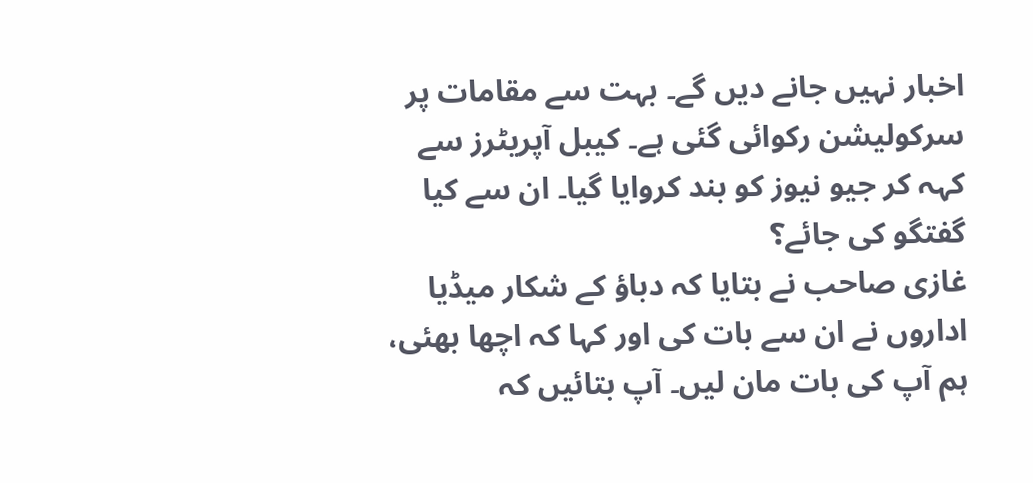اخبار نہیں جانے دیں گے۔ بہت سے مقامات پر سرکولیشن رکوائی گئی ہے۔ کیبل آپریٹرز سے کہہ کر جیو نیوز کو بند کروایا گیا۔ ان سے کیا گفتگو کی جائے؟
غازی صاحب نے بتایا کہ دباؤ کے شکار میڈیا اداروں نے ان سے بات کی اور کہا کہ اچھا بھئی، ہم آپ کی بات مان لیں۔ آپ بتائیں کہ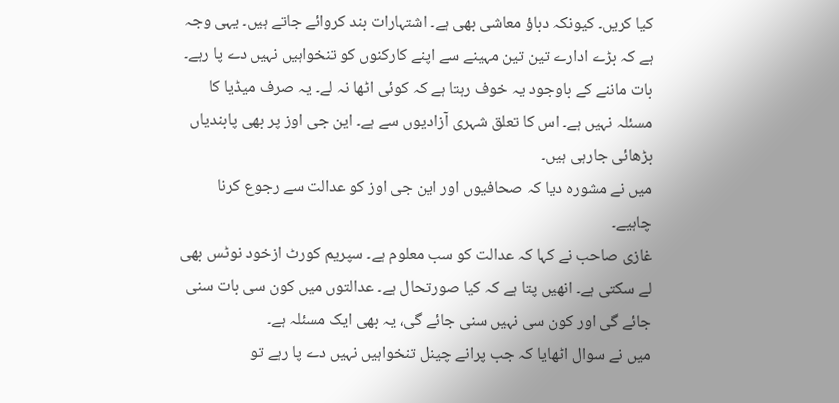کیا کریں۔ کیونکہ دباؤ معاشی بھی ہے۔ اشتہارات بند کروائے جاتے ہیں۔ یہی وجہ ہے کہ بڑے ادارے تین تین مہینے سے اپنے کارکنوں کو تنخواہیں نہیں دے پا رہے۔ بات ماننے کے باوجود یہ خوف رہتا ہے کہ کوئی اٹھا نہ لے۔ یہ صرف میڈیا کا مسئلہ نہیں ہے۔ اس کا تعلق شہری آزادیوں سے ہے۔ این جی اوز پر بھی پابندیاں بڑھائی جارہی ہیں۔
میں نے مشورہ دیا کہ صحافیوں اور این جی اوز کو عدالت سے رجوع کرنا چاہیے۔
غازی صاحب نے کہا کہ عدالت کو سب معلوم ہے۔ سپریم کورٹ ازخود نوٹس بھی لے سکتی ہے۔ انھیں پتا ہے کہ کیا صورتحال ہے۔ عدالتوں میں کون سی بات سنی جائے گی اور کون سی نہیں سنی جائے گی، یہ بھی ایک مسئلہ ہے۔
میں نے سوال اٹھایا کہ جب پرانے چینل تنخواہیں نہیں دے پا رہے تو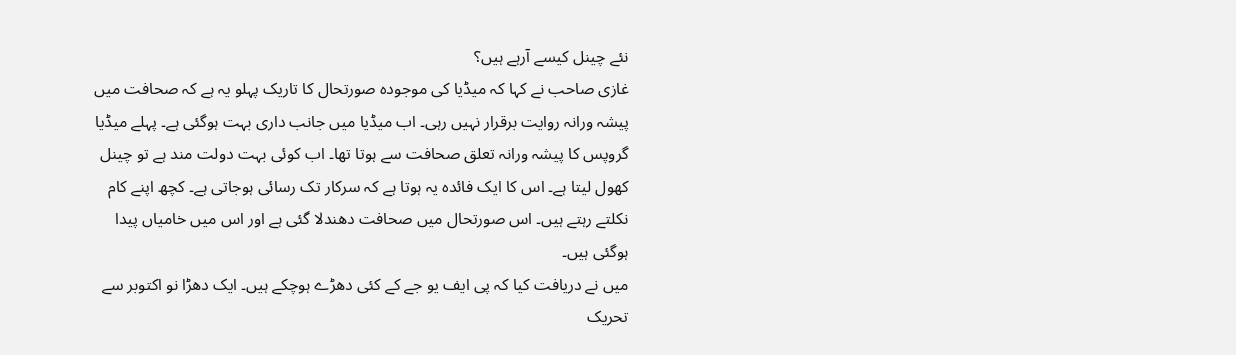نئے چینل کیسے آرہے ہیں؟
غازی صاحب نے کہا کہ میڈیا کی موجودہ صورتحال کا تاریک پہلو یہ ہے کہ صحافت میں پیشہ ورانہ روایت برقرار نہیں رہی۔ اب میڈیا میں جانب داری بہت ہوگئی ہے۔ پہلے میڈیا گروپس کا پیشہ ورانہ تعلق صحافت سے ہوتا تھا۔ اب کوئی بہت دولت مند ہے تو چینل کھول لیتا ہے۔ اس کا ایک فائدہ یہ ہوتا ہے کہ سرکار تک رسائی ہوجاتی ہے۔ کچھ اپنے کام نکلتے رہتے ہیں۔ اس صورتحال میں صحافت دھندلا گئی ہے اور اس میں خامیاں پیدا ہوگئی ہیں۔
میں نے دریافت کیا کہ پی ایف یو جے کے کئی دھڑے ہوچکے ہیں۔ ایک دھڑا نو اکتوبر سے تحریک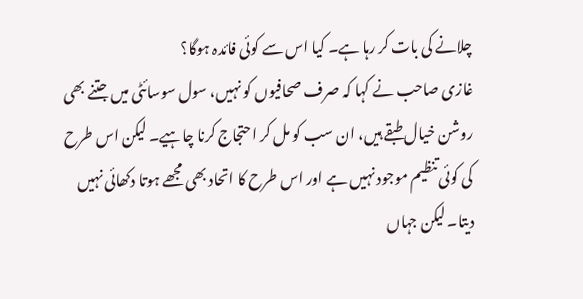چلانے کی بات کر رہا ہے۔ کیا اس سے کوئی فائدہ ہوگا؟
غازی صاحب نے کہا کہ صرف صحافیوں کو نہیں، سول سوسائٹی میں جتنے بھی روشن خیال طبقے ہیں، ان سب کو مل کر احتجاج کرنا چاہیے۔ لیکن اس طرح کی کوئی تنظیم موجود نہیں ہے اور اس طرح کا اتحاد بھی مجھے ہوتا دکھائی نہیں دیتا۔ لیکن جہاں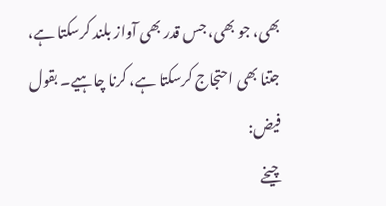بھی، جو بھی، جس قدر بھی آواز بلند کرسکتا ہے، جتنا بھی احتجاج کرسکتا ہے، کرنا چاہیے۔ بقول فیض:
چیخے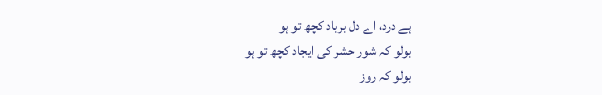ہے درد، اے دل برباد کچھ تو ہو
بولو کہ شور حشر کی ایجاد کچھ تو ہو
بولو کہ روز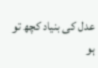عدل کی بنیاد کچھ تو ہو